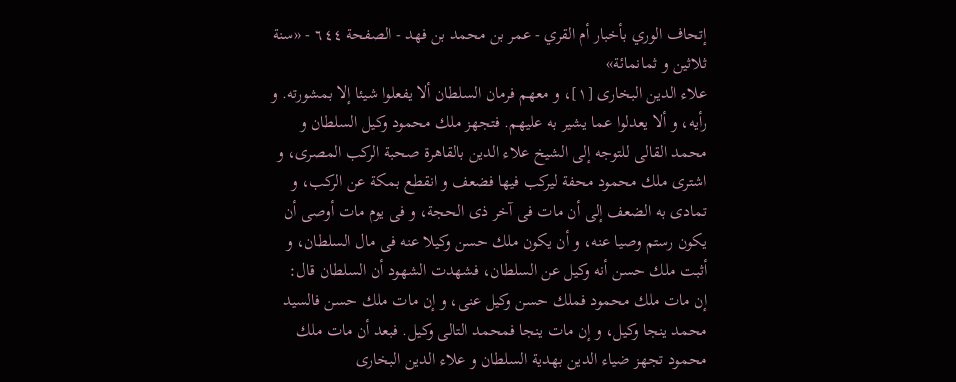إتحاف الوري بأخبار أم القري - عمر بن محمد بن فهد - الصفحة ٦٤٤ - «سنة ثلاثين و ثمانمائة»
علاء الدين البخارى [١]، و معهم فرمان السلطان ألا يفعلوا شيئا إلا بمشورته. و رأيه، و ألا يعدلوا عما يشير به عليهم. فتجهز ملك محمود وكيل السلطان و محمد القالى للتوجه إلى الشيخ علاء الدين بالقاهرة صحبة الركب المصرى، و اشترى ملك محمود محفة ليركب فيها فضعف و انقطع بمكة عن الركب، و تمادى به الضعف إلى أن مات فى آخر ذى الحجة، و فى يوم مات أوصى أن يكون رستم وصيا عنه، و أن يكون ملك حسن وكيلا عنه فى مال السلطان، و أثبت ملك حسن أنه وكيل عن السلطان، فشهدت الشهود أن السلطان قال:
إن مات ملك محمود فملك حسن وكيل عنى، و إن مات ملك حسن فالسيد محمد ينجا وكيل، و إن مات ينجا فمحمد التالى وكيل. فبعد أن مات ملك محمود تجهز ضياء الدين بهدية السلطان و علاء الدين البخارى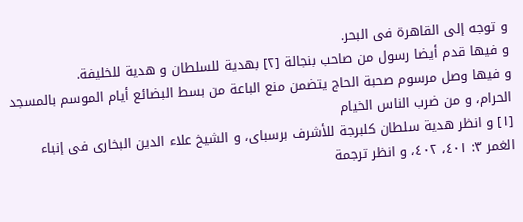و توجه إلى القاهرة فى البحر.
و فيها قدم أيضا رسول من صاحب بنجالة [٢] بهدية للسلطان و هدية للخليفة.
و فيها وصل مرسوم صحبة الحاج يتضمن منع الباعة من بسط البضائع أيام الموسم بالمسجد الحرام، و من ضرب الناس الخيام
[١] و انظر هدية سلطان كلبرجة للأشرف برسباى، و الشيخ علاء الدين البخارى فى إنباء الغمر ٣: ٤٠١، ٤٠٢، و انظر ترجمة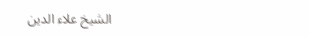الشيخ علاء الدين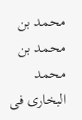محمد بن محمد بن محمد البخارى فى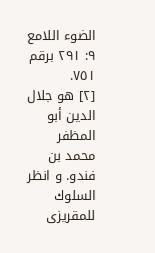الضوء اللامع ٩: ٢٩١ برقم ٧٥١.
[٢] هو جلال الدين أبو المظفر محمد بن فندو. و انظر السلوك للمقريزى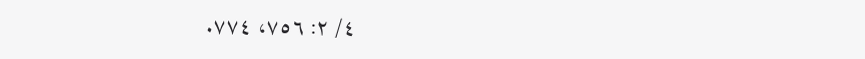٤/ ٢: ٧٥٦، ٧٧٤.